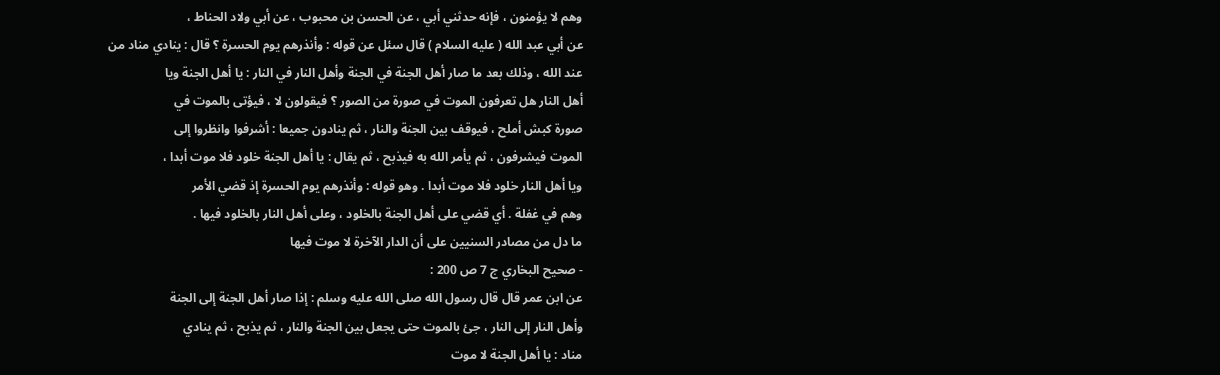وهم لا يؤمنون ، فإنه حدثني أبي ، عن الحسن بن محبوب ، عن أبي ولاد الحناط ،
عن أبي عبد الله ( عليه السلام ) قال سئل عن قوله : وأنذرهم يوم الحسرة ؟ قال : ينادي مناد من
عند الله ، وذلك بعد ما صار أهل الجنة في الجنة وأهل النار في النار : يا أهل الجنة ويا
أهل النار هل تعرفون الموت في صورة من الصور ؟ فيقولون لا ، فيؤتى بالموت في
صورة كبش أملح ، فيوقف بين الجنة والنار ، ثم ينادون جميعا : أشرفوا وانظروا إلى
الموت فيشرفون ، ثم يأمر الله به فيذبح ، ثم يقال : يا أهل الجنة خلود فلا موت أبدا ،
ويا أهل النار خلود فلا موت أبدا . وهو قوله : وأنذرهم يوم الحسرة إذ قضي الأمر
وهم في غفلة . أي قضي على أهل الجنة بالخلود ، وعلى أهل النار بالخلود فيها .
ما دل من مصادر السنيين على أن الدار الآخرة لا موت فيها
- صحيح البخاري ج 7 ص 200 :
عن ابن عمر قال قال رسول الله صلى الله عليه وسلم : إذا صار أهل الجنة إلى الجنة
وأهل النار إلى النار ، جئ بالموت حتى يجعل بين الجنة والنار ، ثم يذبح ، ثم ينادي
مناد : يا أهل الجنة لا موت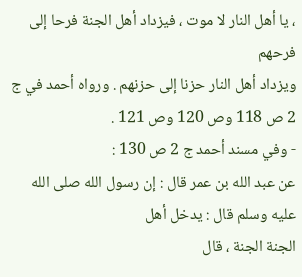، يا أهل النار لا موت ، فيزداد أهل الجنة فرحا إلى فرحهم
ويزداد أهل النار حزنا إلى حزنهم . ورواه أحمد في ج 2 ص 118 وص 120 وص 121 .
- وفي مسند أحمد ج 2 ص 130 :
عن عبد الله بن عمر قال : إن رسول الله صلى الله عليه وسلم قال : يدخل أهل
الجنة الجنة ، قال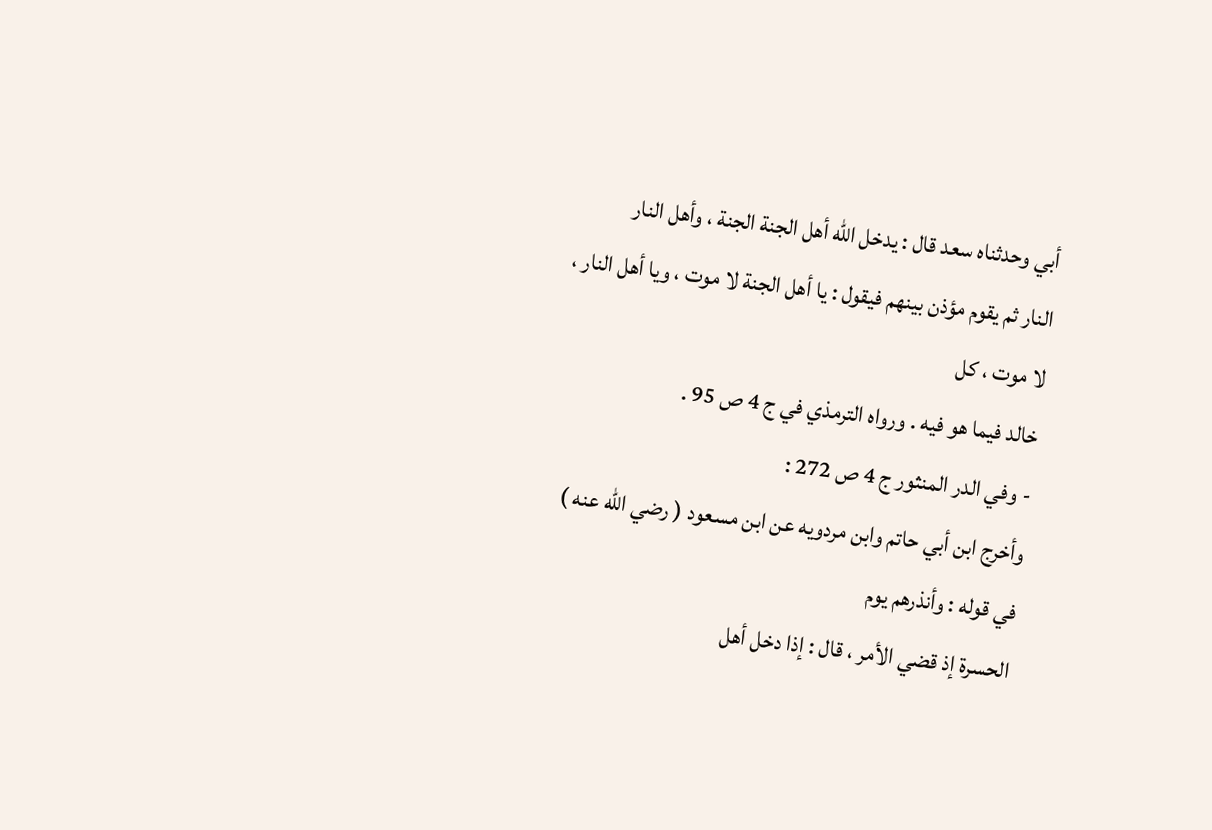أبي وحدثناه سعد قال : يدخل الله أهل الجنة الجنة ، وأهل النار
النار ثم يقوم مؤذن بينهم فيقول : يا أهل الجنة لا موت ، ويا أهل النار ، لا موت ، كل
خالد فيما هو فيه . ورواه الترمذي في ج 4 ص 95 .
- وفي الدر المنثور ج 4 ص 272 :
وأخرج ابن أبي حاتم وابن مردويه عن ابن مسعود ( رضي الله عنه ) في قوله : وأنذرهم يوم
الحسرة إذ قضي الأمر ، قال : إذا دخل أهل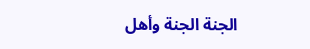الجنة الجنة وأهل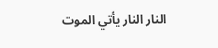النار النار يأتي الموت